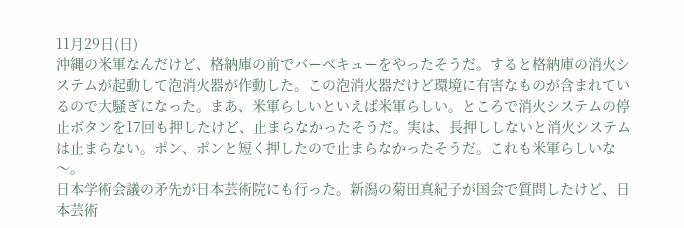11月29日(日)
沖縄の米軍なんだけど、格納庫の前でバーベキューをやったそうだ。すると格納庫の消火システムが起動して泡消火器が作動した。この泡消火器だけど環境に有害なものが含まれているので大騒ぎになった。まあ、米軍らしいといえば米軍らしい。ところで消火システムの停止ボタンを17回も押したけど、止まらなかったそうだ。実は、長押ししないと消火システムは止まらない。ポン、ポンと短く押したので止まらなかったそうだ。これも米軍らしいな〜。
日本学術会議の矛先が日本芸術院にも行った。新潟の菊田真紀子が国会で質問したけど、日本芸術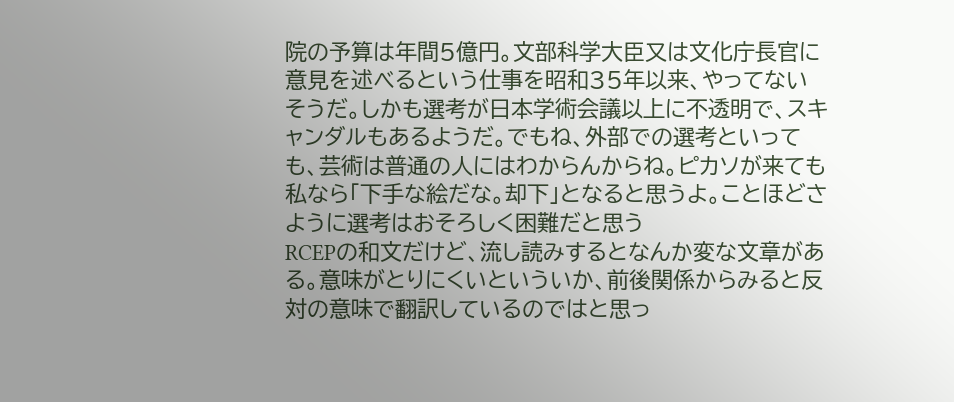院の予算は年間5億円。文部科学大臣又は文化庁長官に意見を述べるという仕事を昭和35年以来、やってないそうだ。しかも選考が日本学術会議以上に不透明で、スキャンダルもあるようだ。でもね、外部での選考といっても、芸術は普通の人にはわからんからね。ピカソが来ても私なら「下手な絵だな。却下」となると思うよ。ことほどさように選考はおそろしく困難だと思う
RCEPの和文だけど、流し読みするとなんか変な文章がある。意味がとりにくいといういか、前後関係からみると反対の意味で翻訳しているのではと思っ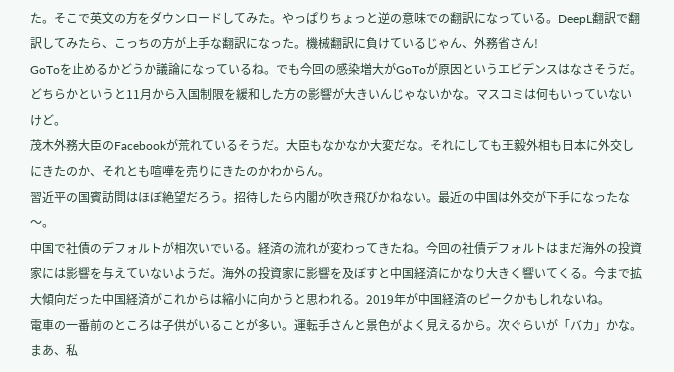た。そこで英文の方をダウンロードしてみた。やっぱりちょっと逆の意味での翻訳になっている。DeepL翻訳で翻訳してみたら、こっちの方が上手な翻訳になった。機械翻訳に負けているじゃん、外務省さん!
GoToを止めるかどうか議論になっているね。でも今回の感染増大がGoToが原因というエビデンスはなさそうだ。どちらかというと11月から入国制限を緩和した方の影響が大きいんじゃないかな。マスコミは何もいっていないけど。
茂木外務大臣のFacebookが荒れているそうだ。大臣もなかなか大変だな。それにしても王毅外相も日本に外交しにきたのか、それとも喧嘩を売りにきたのかわからん。
習近平の国賓訪問はほぼ絶望だろう。招待したら内閣が吹き飛びかねない。最近の中国は外交が下手になったな〜。
中国で社債のデフォルトが相次いでいる。経済の流れが変わってきたね。今回の社債デフォルトはまだ海外の投資家には影響を与えていないようだ。海外の投資家に影響を及ぼすと中国経済にかなり大きく響いてくる。今まで拡大傾向だった中国経済がこれからは縮小に向かうと思われる。2019年が中国経済のピークかもしれないね。
電車の一番前のところは子供がいることが多い。運転手さんと景色がよく見えるから。次ぐらいが「バカ」かな。まあ、私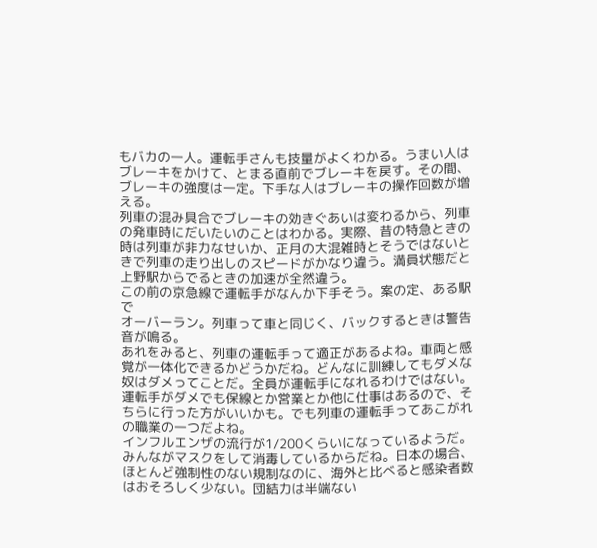もバカの一人。運転手さんも技量がよくわかる。うまい人はブレーキをかけて、とまる直前でブレーキを戻す。その間、ブレーキの強度は一定。下手な人はブレーキの操作回数が増える。
列車の混み具合でブレーキの効きぐあいは変わるから、列車の発車時にだいたいのことはわかる。実際、昔の特急ときの時は列車が非力なせいか、正月の大混雑時とそうではないときで列車の走り出しのスピードがかなり違う。満員状態だと上野駅からでるときの加速が全然違う。
この前の京急線で運転手がなんか下手そう。案の定、ある駅で
オーバーラン。列車って車と同じく、バックするときは警告音が鳴る。
あれをみると、列車の運転手って適正があるよね。車両と感覚が一体化できるかどうかだね。どんなに訓練してもダメな奴はダメってことだ。全員が運転手になれるわけではない。運転手がダメでも保線とか営業とか他に仕事はあるので、そちらに行った方がいいかも。でも列車の運転手ってあこがれの職業の一つだよね。
インフルエンザの流行が1/200くらいになっているようだ。みんながマスクをして消毒しているからだね。日本の場合、ほとんど強制性のない規制なのに、海外と比べると感染者数はおそろしく少ない。団結力は半端ない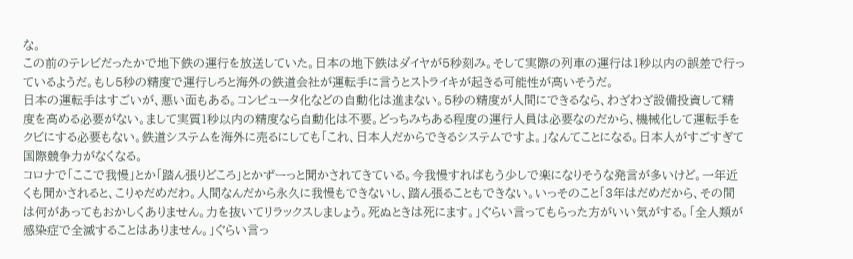な。
この前のテレビだったかで地下鉄の運行を放送していた。日本の地下鉄はダイヤが5秒刻み。そして実際の列車の運行は1秒以内の誤差で行っているようだ。もし5秒の精度で運行しろと海外の鉄道会社が運転手に言うとストライキが起きる可能性が高いそうだ。
日本の運転手はすごいが、悪い面もある。コンピュータ化などの自動化は進まない。5秒の精度が人間にできるなら、わざわざ設備投資して精度を高める必要がない。まして実質1秒以内の精度なら自動化は不要。どっちみちある程度の運行人員は必要なのだから、機械化して運転手をクビにする必要もない。鉄道システムを海外に売るにしても「これ、日本人だからできるシステムですよ。」なんてことになる。日本人がすごすぎて国際競争力がなくなる。
コロナで「ここで我慢」とか「踏ん張りどころ」とかずーっと聞かされてきている。今我慢すればもう少しで楽になりそうな発言が多いけど。一年近くも聞かされると、こりゃだめだわ。人間なんだから永久に我慢もできないし、踏ん張ることもできない。いっそのこと「3年はだめだから、その間は何があってもおかしくありません。力を抜いてリラックスしましょう。死ぬときは死にます。」ぐらい言ってもらった方がいい気がする。「全人類が感染症で全滅することはありません。」ぐらい言っ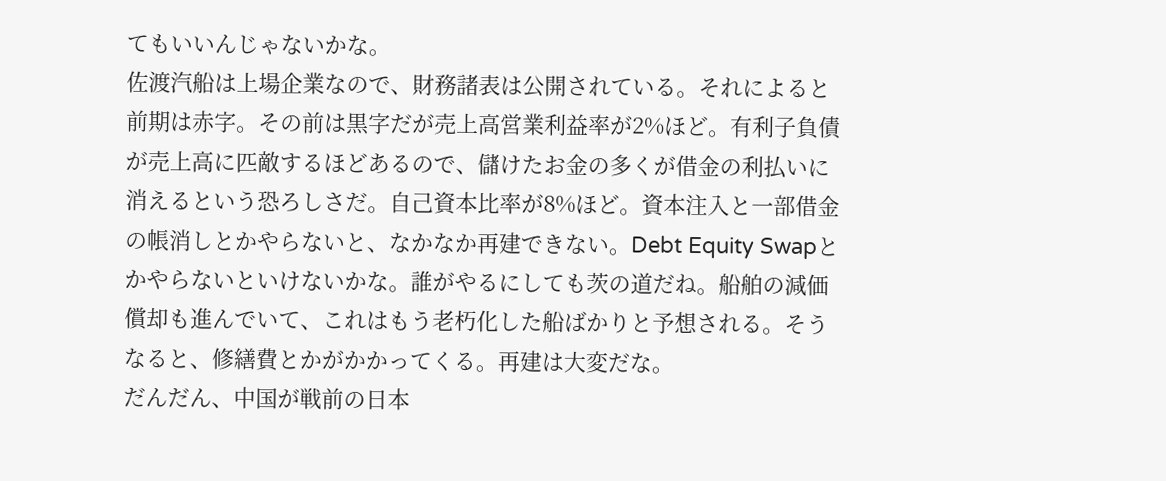てもいいんじゃないかな。
佐渡汽船は上場企業なので、財務諸表は公開されている。それによると前期は赤字。その前は黒字だが売上高営業利益率が2%ほど。有利子負債が売上高に匹敵するほどあるので、儲けたお金の多くが借金の利払いに消えるという恐ろしさだ。自己資本比率が8%ほど。資本注入と一部借金の帳消しとかやらないと、なかなか再建できない。Debt Equity Swapとかやらないといけないかな。誰がやるにしても茨の道だね。船舶の減価償却も進んでいて、これはもう老朽化した船ばかりと予想される。そうなると、修繕費とかがかかってくる。再建は大変だな。
だんだん、中国が戦前の日本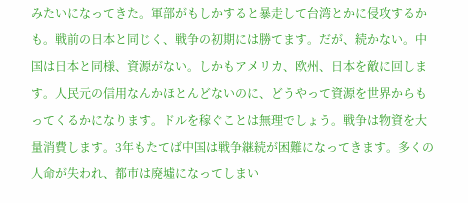みたいになってきた。軍部がもしかすると暴走して台湾とかに侵攻するかも。戦前の日本と同じく、戦争の初期には勝てます。だが、続かない。中国は日本と同様、資源がない。しかもアメリカ、欧州、日本を敵に回します。人民元の信用なんかほとんどないのに、どうやって資源を世界からもってくるかになります。ドルを稼ぐことは無理でしょう。戦争は物資を大量消費します。3年もたてば中国は戦争継続が困難になってきます。多くの人命が失われ、都市は廃墟になってしまい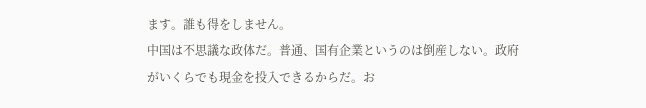ます。誰も得をしません。
中国は不思議な政体だ。普通、国有企業というのは倒産しない。政府がいくらでも現金を投入できるからだ。お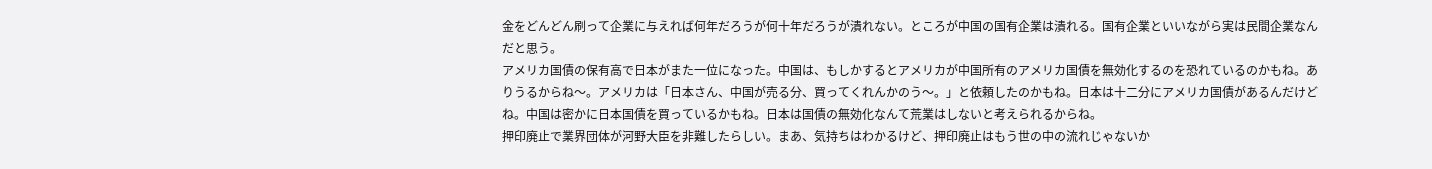金をどんどん刷って企業に与えれば何年だろうが何十年だろうが潰れない。ところが中国の国有企業は潰れる。国有企業といいながら実は民間企業なんだと思う。
アメリカ国債の保有高で日本がまた一位になった。中国は、もしかするとアメリカが中国所有のアメリカ国債を無効化するのを恐れているのかもね。ありうるからね〜。アメリカは「日本さん、中国が売る分、買ってくれんかのう〜。」と依頼したのかもね。日本は十二分にアメリカ国債があるんだけどね。中国は密かに日本国債を買っているかもね。日本は国債の無効化なんて荒業はしないと考えられるからね。
押印廃止で業界団体が河野大臣を非難したらしい。まあ、気持ちはわかるけど、押印廃止はもう世の中の流れじゃないか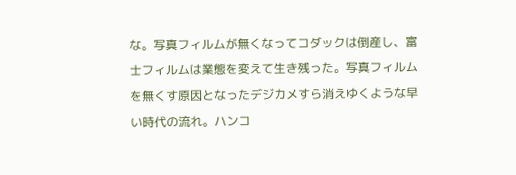な。写真フィルムが無くなってコダックは倒産し、富士フィルムは業態を変えて生き残った。写真フィルムを無くす原因となったデジカメすら消えゆくような早い時代の流れ。ハンコ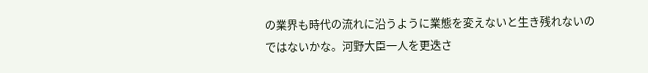の業界も時代の流れに沿うように業態を変えないと生き残れないのではないかな。河野大臣一人を更迭さ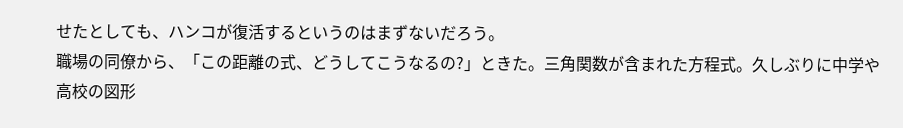せたとしても、ハンコが復活するというのはまずないだろう。
職場の同僚から、「この距離の式、どうしてこうなるの?」ときた。三角関数が含まれた方程式。久しぶりに中学や高校の図形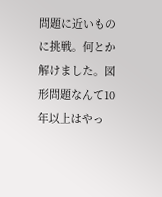問題に近いものに挑戦。何とか解けました。図形問題なんて10年以上はやっ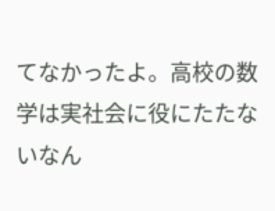てなかったよ。高校の数学は実社会に役にたたないなん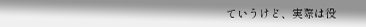ていうけど、実際は役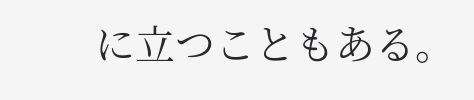に立つこともある。